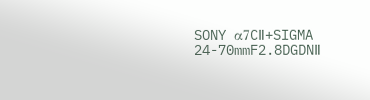SONY α7CⅡ+SIGMA 24-70mmF2.8DGDNⅡ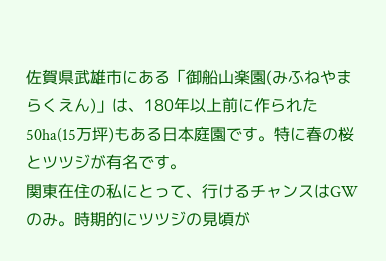佐賀県武雄市にある「御船山楽園(みふねやまらくえん)」は、180年以上前に作られた50ha(15万坪)もある日本庭園です。特に春の桜とツツジが有名です。
関東在住の私にとって、行けるチャンスはGWのみ。時期的にツツジの見頃が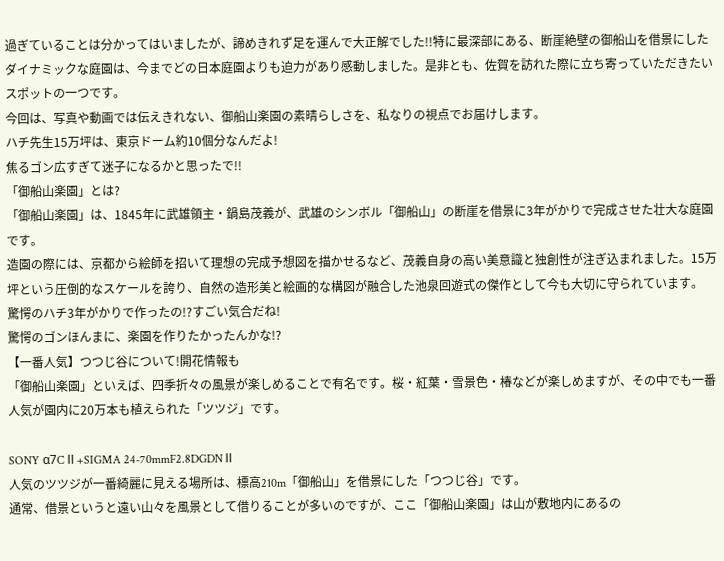過ぎていることは分かってはいましたが、諦めきれず足を運んで大正解でした!!特に最深部にある、断崖絶壁の御船山を借景にしたダイナミックな庭園は、今までどの日本庭園よりも迫力があり感動しました。是非とも、佐賀を訪れた際に立ち寄っていただきたいスポットの一つです。
今回は、写真や動画では伝えきれない、御船山楽園の素晴らしさを、私なりの視点でお届けします。
ハチ先生15万坪は、東京ドーム約10個分なんだよ!
焦るゴン広すぎて迷子になるかと思ったで!!
「御船山楽園」とは?
「御船山楽園」は、1845年に武雄領主・鍋島茂義が、武雄のシンボル「御船山」の断崖を借景に3年がかりで完成させた壮大な庭園です。
造園の際には、京都から絵師を招いて理想の完成予想図を描かせるなど、茂義自身の高い美意識と独創性が注ぎ込まれました。15万坪という圧倒的なスケールを誇り、自然の造形美と絵画的な構図が融合した池泉回遊式の傑作として今も大切に守られています。
驚愕のハチ3年がかりで作ったの!?すごい気合だね!
驚愕のゴンほんまに、楽園を作りたかったんかな!?
【一番人気】つつじ谷について!開花情報も
「御船山楽園」といえば、四季折々の風景が楽しめることで有名です。桜・紅葉・雪景色・椿などが楽しめますが、その中でも一番人気が園内に20万本も植えられた「ツツジ」です。

SONY α7CⅡ+SIGMA 24-70mmF2.8DGDNⅡ
人気のツツジが一番綺麗に見える場所は、標高210m「御船山」を借景にした「つつじ谷」です。
通常、借景というと遠い山々を風景として借りることが多いのですが、ここ「御船山楽園」は山が敷地内にあるの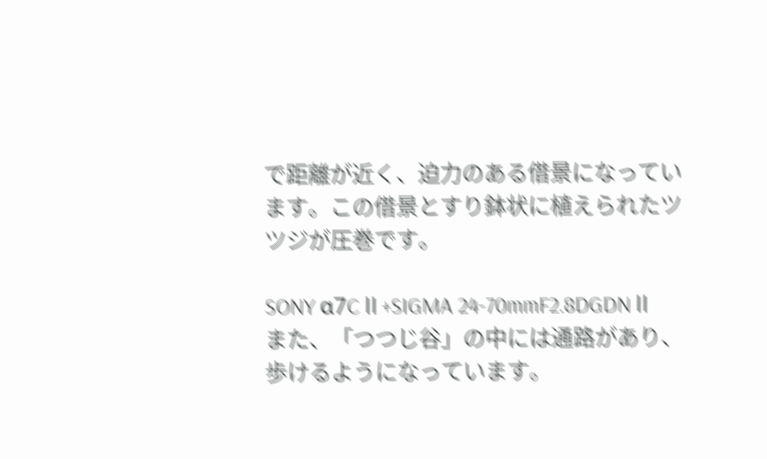で距離が近く、迫力のある借景になっています。この借景とすり鉢状に植えられたツツジが圧巻です。

SONY α7CⅡ+SIGMA 24-70mmF2.8DGDNⅡ
また、「つつじ谷」の中には通路があり、歩けるようになっています。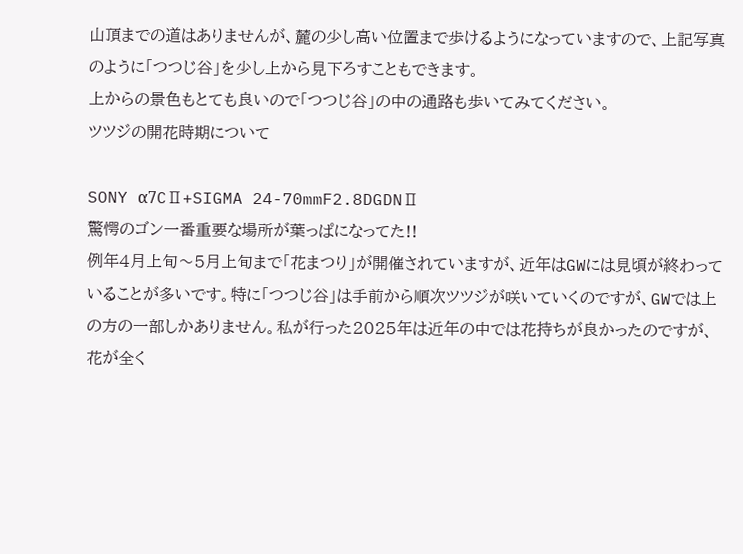山頂までの道はありませんが、麓の少し高い位置まで歩けるようになっていますので、上記写真のように「つつじ谷」を少し上から見下ろすこともできます。
上からの景色もとても良いので「つつじ谷」の中の通路も歩いてみてください。
ツツジの開花時期について

SONY α7CⅡ+SIGMA 24-70mmF2.8DGDNⅡ
驚愕のゴン一番重要な場所が葉っぱになってた!!
例年4月上旬〜5月上旬まで「花まつり」が開催されていますが、近年はGWには見頃が終わっていることが多いです。特に「つつじ谷」は手前から順次ツツジが咲いていくのですが、GWでは上の方の一部しかありません。私が行った2025年は近年の中では花持ちが良かったのですが、花が全く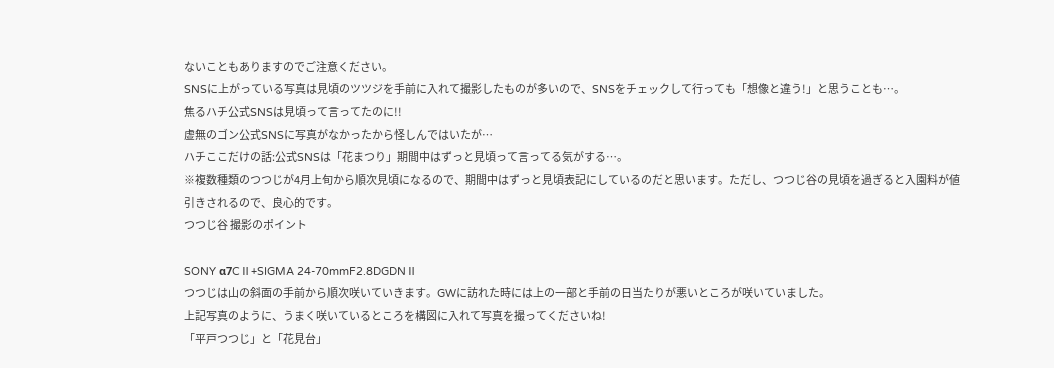ないこともありますのでご注意ください。
SNSに上がっている写真は見頃のツツジを手前に入れて撮影したものが多いので、SNSをチェックして行っても「想像と違う!」と思うことも…。
焦るハチ公式SNSは見頃って言ってたのに!!
虚無のゴン公式SNSに写真がなかったから怪しんではいたが…
ハチここだけの話:公式SNSは「花まつり」期間中はずっと見頃って言ってる気がする…。
※複数種類のつつじが4月上旬から順次見頃になるので、期間中はずっと見頃表記にしているのだと思います。ただし、つつじ谷の見頃を過ぎると入園料が値引きされるので、良心的です。
つつじ谷 撮影のポイント

SONY α7CⅡ+SIGMA 24-70mmF2.8DGDNⅡ
つつじは山の斜面の手前から順次咲いていきます。GWに訪れた時には上の一部と手前の日当たりが悪いところが咲いていました。
上記写真のように、うまく咲いているところを構図に入れて写真を撮ってくださいね!
「平戸つつじ」と「花見台」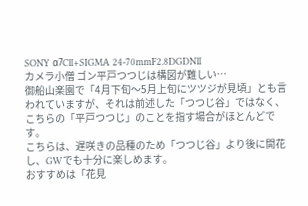SONY α7CⅡ+SIGMA 24-70mmF2.8DGDNⅡ
カメラ小僧 ゴン平戸つつじは構図が難しい…
御船山楽園で「4月下旬〜5月上旬にツツジが見頃」とも言われていますが、それは前述した「つつじ谷」ではなく、こちらの「平戸つつじ」のことを指す場合がほとんどです。
こちらは、遅咲きの品種のため「つつじ谷」より後に開花し、GWでも十分に楽しめます。
おすすめは「花見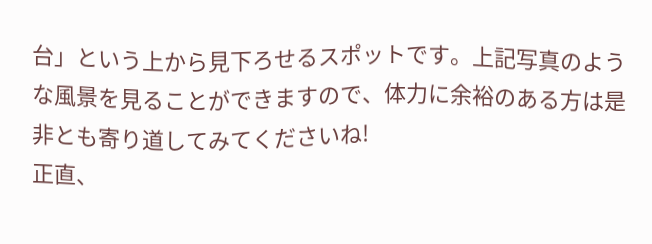台」という上から見下ろせるスポットです。上記写真のような風景を見ることができますので、体力に余裕のある方は是非とも寄り道してみてくださいね!
正直、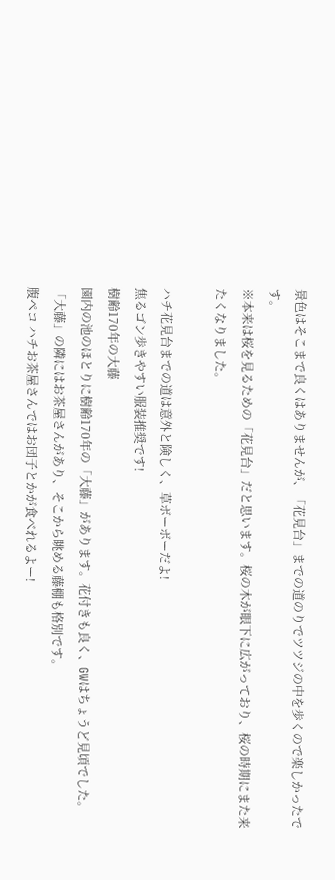景色はそこまで良くはありませんが、「花見台」までの道のりでツツジの中を歩くので楽しかったです。
※本来は桜を見るための「花見台」だと思います。桜の木が眼下に広がっており、桜の時期にまた来たくなりました。

ハチ花見台までの道は意外と険しく、草ボーボーだよ!
焦るゴン歩きやすい服装推奨です!
樹齢170年の大藤
園内の池のほとりに樹齢170年の「大藤」があります。花付きも良く、GWはちょうど見頃でした。「大藤」の隣にはお茶屋さんがあり、そこから眺める藤棚も格別です。
腹ペコ ハチお茶屋さんではお団子とかが食べれるよー!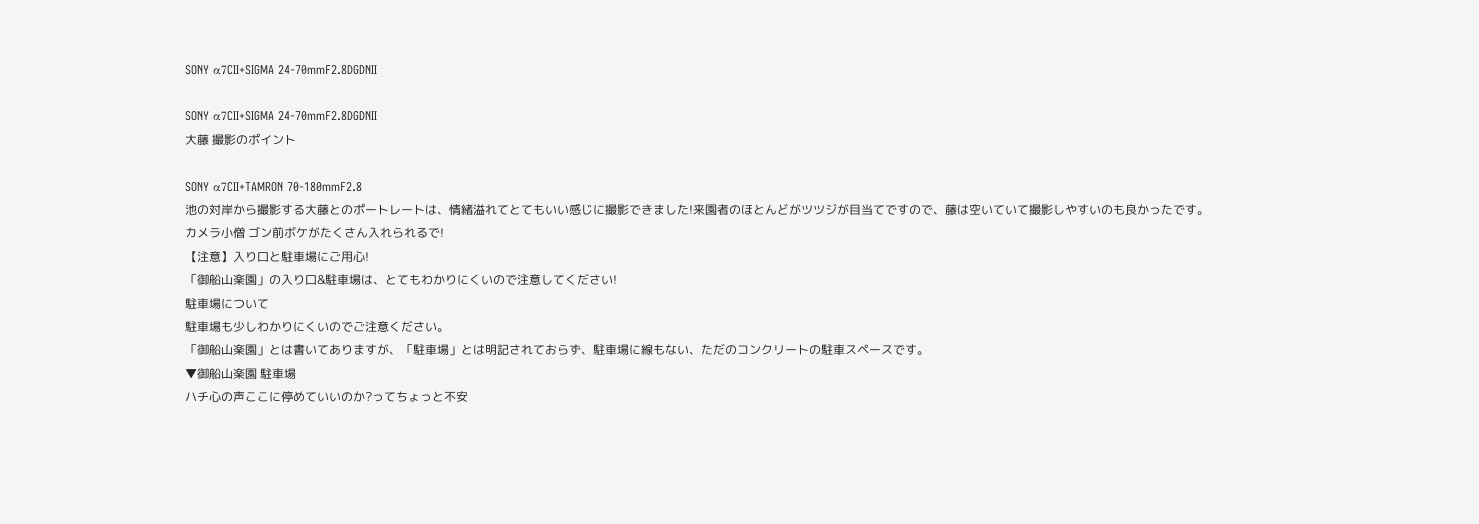SONY α7CⅡ+SIGMA 24-70mmF2.8DGDNⅡ

SONY α7CⅡ+SIGMA 24-70mmF2.8DGDNⅡ
大藤 撮影のポイント

SONY α7CⅡ+TAMRON 70-180mmF2.8
池の対岸から撮影する大藤とのポートレートは、情緒溢れてとてもいい感じに撮影できました!来園者のほとんどがツツジが目当てですので、藤は空いていて撮影しやすいのも良かったです。
カメラ小僧 ゴン前ボケがたくさん入れられるで!
【注意】入り口と駐車場にご用心!
「御船山楽園」の入り口&駐車場は、とてもわかりにくいので注意してください!
駐車場について
駐車場も少しわかりにくいのでご注意ください。
「御船山楽園」とは書いてありますが、「駐車場」とは明記されておらず、駐車場に線もない、ただのコンクリートの駐車スペースです。
▼御船山楽園 駐車場
ハチ心の声ここに停めていいのか?ってちょっと不安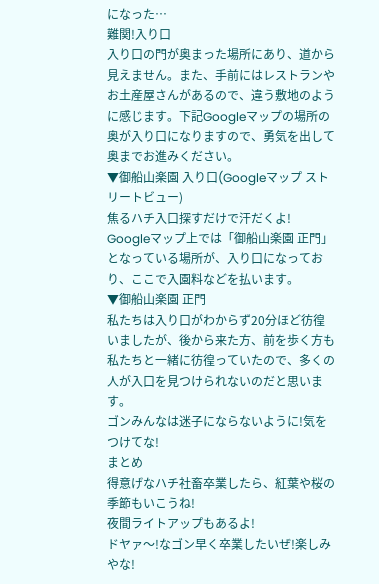になった…
難関!入り口
入り口の門が奥まった場所にあり、道から見えません。また、手前にはレストランやお土産屋さんがあるので、違う敷地のように感じます。下記Googleマップの場所の奥が入り口になりますので、勇気を出して奥までお進みください。
▼御船山楽園 入り口(Googleマップ ストリートビュー)
焦るハチ入口探すだけで汗だくよ!
Googleマップ上では「御船山楽園 正門」となっている場所が、入り口になっており、ここで入園料などを払います。
▼御船山楽園 正門
私たちは入り口がわからず20分ほど彷徨いましたが、後から来た方、前を歩く方も私たちと一緒に彷徨っていたので、多くの人が入口を見つけられないのだと思います。
ゴンみんなは迷子にならないように!気をつけてな!
まとめ
得意げなハチ社畜卒業したら、紅葉や桜の季節もいこうね!
夜間ライトアップもあるよ!
ドヤァ〜!なゴン早く卒業したいぜ!楽しみやな!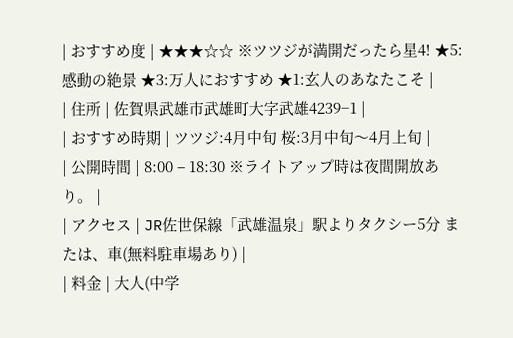| おすすめ度 | ★★★☆☆ ※ツツジが満開だったら星4! ★5:感動の絶景 ★3:万人におすすめ ★1:玄人のあなたこそ |
| 住所 | 佐賀県武雄市武雄町大字武雄4239−1 |
| おすすめ時期 | ツツジ:4月中旬 桜:3月中旬〜4月上旬 |
| 公開時間 | 8:00 – 18:30 ※ライトアップ時は夜間開放あり。 |
| アクセス | JR佐世保線「武雄温泉」駅よりタクシー5分 または、車(無料駐車場あり) |
| 料金 | 大人(中学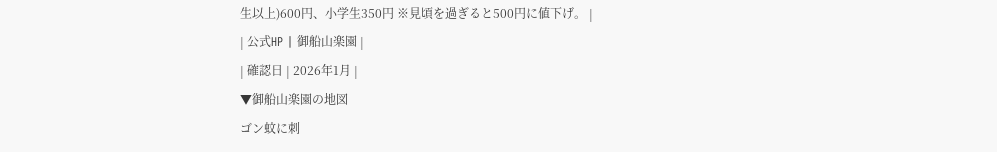生以上)600円、小学生350円 ※見頃を過ぎると500円に値下げ。 |
| 公式HP | 御船山楽園 |
| 確認日 | 2026年1月 |
▼御船山楽園の地図
ゴン蚊に刺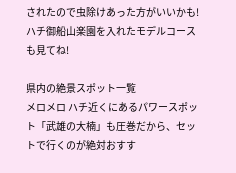されたので虫除けあった方がいいかも!
ハチ御船山楽園を入れたモデルコースも見てね!

県内の絶景スポット一覧
メロメロ ハチ近くにあるパワースポット「武雄の大楠」も圧巻だから、セットで行くのが絶対おすす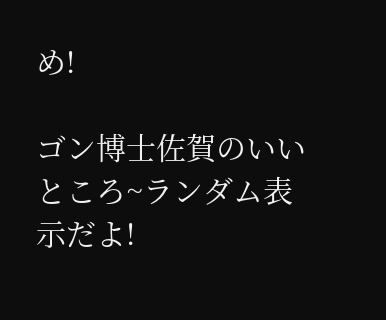め!

ゴン博士佐賀のいいところ~ランダム表示だよ!